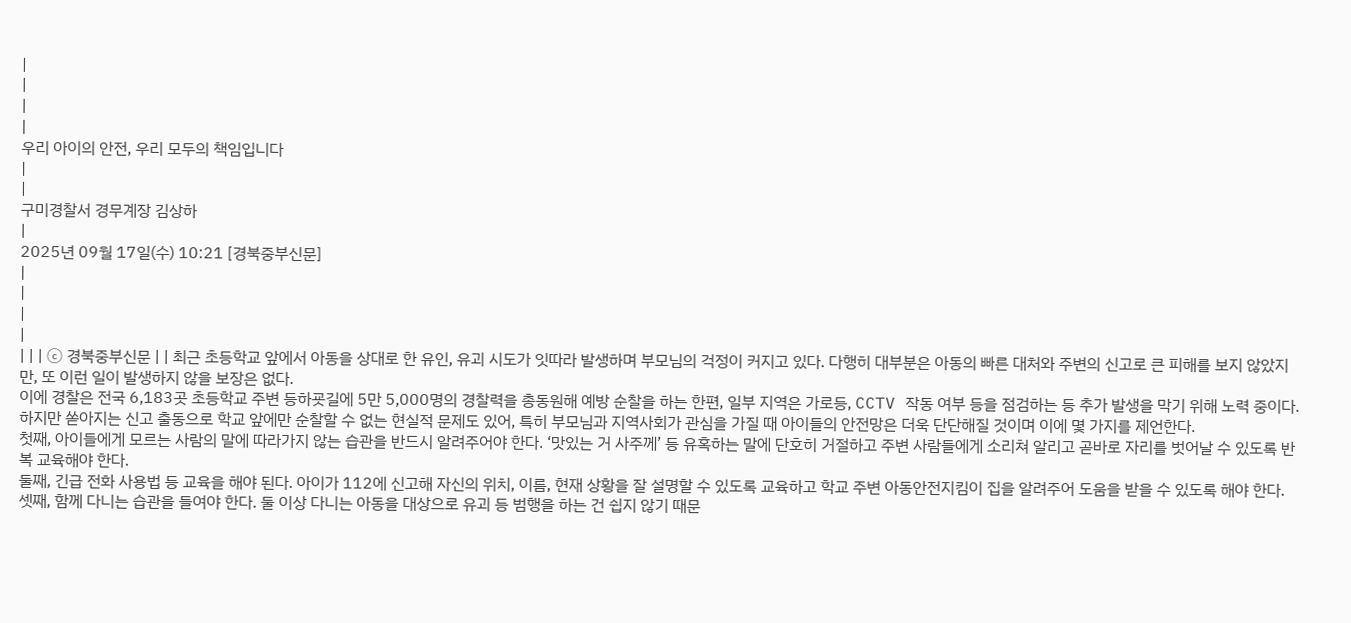|
|
|
|
우리 아이의 안전, 우리 모두의 책임입니다
|
|
구미경찰서 경무계장 김상하
|
2025년 09월 17일(수) 10:21 [경북중부신문]
|
|
|
|
| | | ⓒ 경북중부신문 | | 최근 초등학교 앞에서 아동을 상대로 한 유인, 유괴 시도가 잇따라 발생하며 부모님의 걱정이 커지고 있다. 다행히 대부분은 아동의 빠른 대처와 주변의 신고로 큰 피해를 보지 않았지만, 또 이런 일이 발생하지 않을 보장은 없다.
이에 경찰은 전국 6,183곳 초등학교 주변 등하굣길에 5만 5,000명의 경찰력을 총동원해 예방 순찰을 하는 한편, 일부 지역은 가로등, CCTV 작동 여부 등을 점검하는 등 추가 발생을 막기 위해 노력 중이다.
하지만 쏟아지는 신고 출동으로 학교 앞에만 순찰할 수 없는 현실적 문제도 있어, 특히 부모님과 지역사회가 관심을 가질 때 아이들의 안전망은 더욱 단단해질 것이며 이에 몇 가지를 제언한다.
첫째, 아이들에게 모르는 사람의 말에 따라가지 않는 습관을 반드시 알려주어야 한다. ‘맛있는 거 사주께’ 등 유혹하는 말에 단호히 거절하고 주변 사람들에게 소리쳐 알리고 곧바로 자리를 벗어날 수 있도록 반복 교육해야 한다.
둘째, 긴급 전화 사용법 등 교육을 해야 된다. 아이가 112에 신고해 자신의 위치, 이름, 현재 상황을 잘 설명할 수 있도록 교육하고 학교 주변 아동안전지킴이 집을 알려주어 도움을 받을 수 있도록 해야 한다.
셋째, 함께 다니는 습관을 들여야 한다. 둘 이상 다니는 아동을 대상으로 유괴 등 범행을 하는 건 쉽지 않기 때문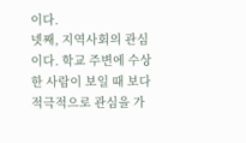이다.
넷째, 지역사회의 관심이다. 학교 주변에 수상한 사람이 보일 때 보다 적극적으로 관심을 가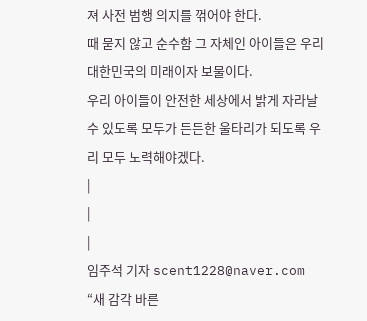져 사전 범행 의지를 꺾어야 한다.
때 묻지 않고 순수함 그 자체인 아이들은 우리 대한민국의 미래이자 보물이다.
우리 아이들이 안전한 세상에서 밝게 자라날 수 있도록 모두가 든든한 울타리가 되도록 우리 모두 노력해야겠다.
|
|
|
임주석 기자 scent1228@naver.com “새 감각 바른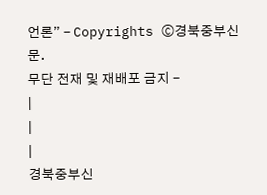언론” - Copyrights ⓒ경북중부신문.
무단 전재 및 재배포 금지 -
|
|
|
경북중부신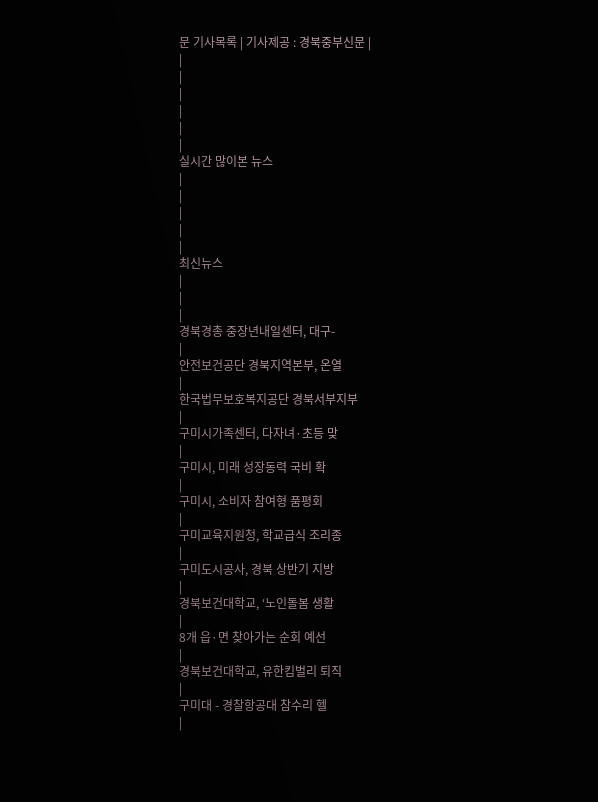문 기사목록 | 기사제공 : 경북중부신문 |
|
|
|
|
|
|
실시간 많이본 뉴스
|
|
|
|
|
최신뉴스
|
|
|
경북경총 중장년내일센터, 대구-
|
안전보건공단 경북지역본부, 온열
|
한국법무보호복지공단 경북서부지부
|
구미시가족센터, 다자녀·초등 맞
|
구미시, 미래 성장동력 국비 확
|
구미시, 소비자 참여형 품평회
|
구미교육지원청, 학교급식 조리종
|
구미도시공사, 경북 상반기 지방
|
경북보건대학교, ‘노인돌봄 생활
|
8개 읍·면 찾아가는 순회 예선
|
경북보건대학교, 유한킴벌리 퇴직
|
구미대 - 경찰항공대 참수리 헬
|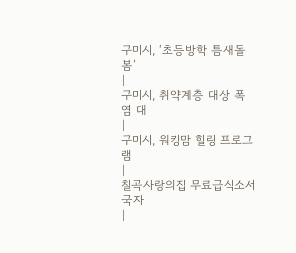구미시, ‘초등방학 틈새돌봄’
|
구미시, 취약계층 대상 폭염 대
|
구미시, 워킹맘 힐링 프로그램
|
칠곡사랑의집 무료급식소서 국자
|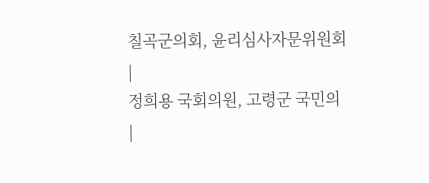칠곡군의회, 윤리심사자문위원회
|
정희용 국회의원, 고령군 국민의
|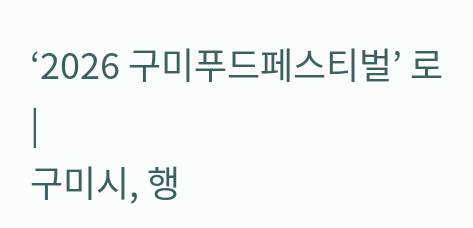‘2026 구미푸드페스티벌’ 로
|
구미시, 행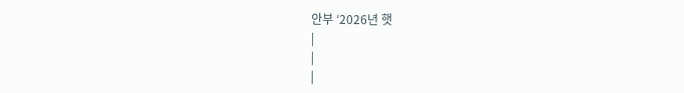안부 ‘2026년 햇
|
|
|